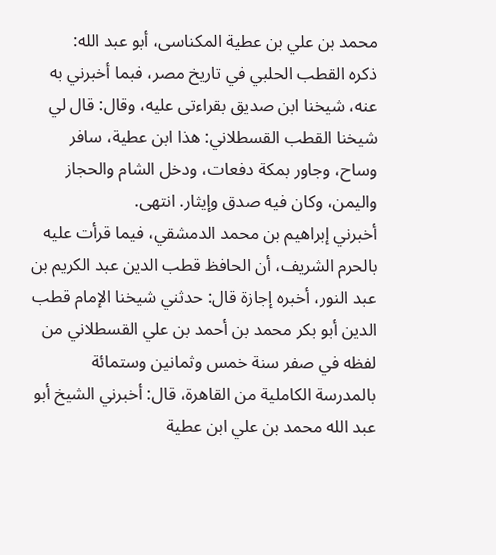محمد بن علي بن عطية المكناسى، أبو عبد الله:
ذكره القطب الحلبي في تاريخ مصر، فبما أخبرني به عنه، شيخنا ابن صديق بقراءتى عليه، وقال: قال لي شيخنا القطب القسطلاني: هذا ابن عطية، سافر وساح، وجاور بمكة دفعات، ودخل الشام والحجاز واليمن، وكان فيه صدق وإيثار. انتهى.
أخبرني إبراهيم بن محمد الدمشقي، فيما قرأت عليه بالحرم الشريف، أن الحافظ قطب الدين عبد الكريم بن عبد النور، أخبره إجازة قال: حدثني شيخنا الإمام قطب الدين أبو بكر محمد بن أحمد بن علي القسطلاني من لفظه في صفر سنة خمس وثمانين وستمائة بالمدرسة الكاملية من القاهرة، قال: أخبرني الشيخ أبو عبد الله محمد بن علي ابن عطية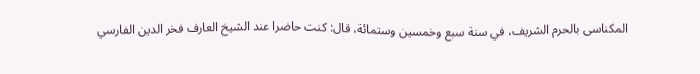المكناسى بالحرم الشريف، في سنة سبع وخمسين وستمائة، قال: كنت حاضرا عند الشيخ العارف فخر الدين الفارسي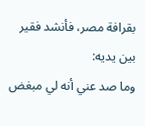بقرافة مصر، فأنشد فقير بين يديه:
وما صد عني أنه لي مبغض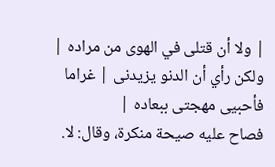| ولا أن قتلى في الهوى من مراده |
ولكن رأي أن الدنو يزيدنى | غراما فأحبيى مهجتى ببعاده |
فصاح عليه صيحة منكرة، وقال: لا.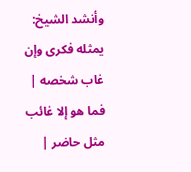وأنشد الشيخ:
يمثله فكرى وإن غاب شخصه | فما هو إلا غائب مثل حاضر |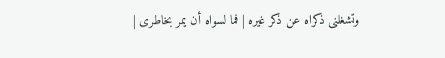وتشغلنى ذكراه عن ذكر غيره | فما لسواه أن يمر بخاطرى |